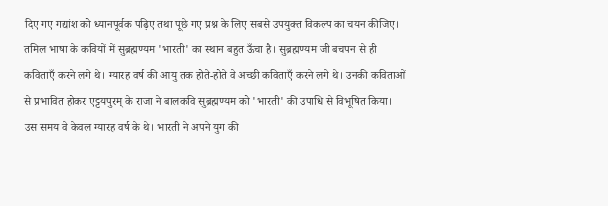दिए गए गद्यांश को ध्यानपूर्वक पढ़िए तथा पूछे गए प्रश्न के लिए सबसे उपयुक्त विकल्प का चयन कीजिए।
तमिल भाषा के कवियों में सुब्रह्मण्यम 'भारती' का स्थान बहुत ऊँचा है। सुब्रह्मण्यम जी बचपन से ही कविताएँ करने लगे थे। ग्यारह वर्ष की आयु तक होते-होते वे अच्छी कविताएँ करने लगे थे। उनकी कविताओं से प्रभावित होकर एट्टयपुरम् के राजा ने बालकवि सुब्रह्मण्यम को 'भारती' की उपाधि से विभूषित किया। उस समय वे केवल ग्यारह वर्ष के थे। भारती ने अपने युग की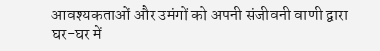आवश्यकताओं और उमंगों को अपनी संजीवनी वाणी द्वारा घर-घर में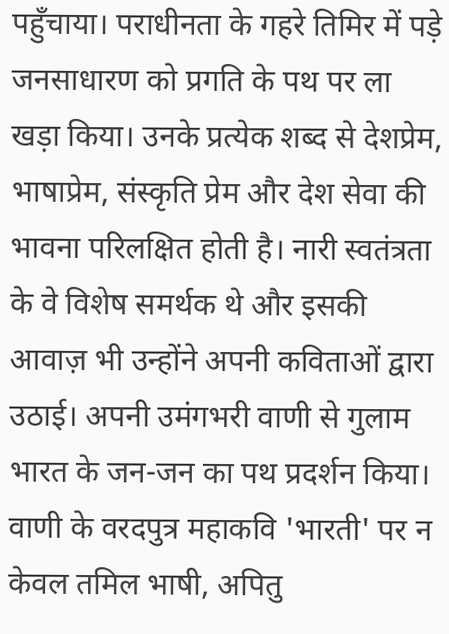पहुँचाया। पराधीनता के गहरे तिमिर में पड़े जनसाधारण को प्रगति के पथ पर ला खड़ा किया। उनके प्रत्येक शब्द से देशप्रेम, भाषाप्रेम, संस्कृति प्रेम और देश सेवा की भावना परिलक्षित होती है। नारी स्वतंत्रता के वे विशेष समर्थक थे और इसकी आवाज़ भी उन्होंने अपनी कविताओं द्वारा उठाई। अपनी उमंगभरी वाणी से गुलाम भारत के जन-जन का पथ प्रदर्शन किया। वाणी के वरदपुत्र महाकवि 'भारती' पर न केवल तमिल भाषी, अपितु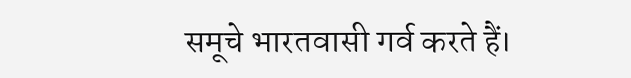समूचे भारतवासी गर्व करते हैं।